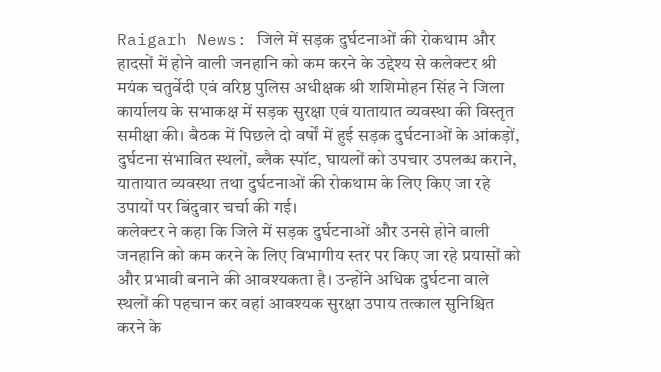Raigarh News: जिले में सड़क दुर्घटनाओं की रोकथाम और हादसों में होने वाली जनहानि को कम करने के उद्देश्य से कलेक्टर श्री मयंक चतुर्वेदी एवं वरिष्ठ पुलिस अधीक्षक श्री शशिमोहन सिंह ने जिला कार्यालय के सभाकक्ष में सड़क सुरक्षा एवं यातायात व्यवस्था की विस्तृत समीक्षा की। बैठक में पिछले दो वर्षों में हुई सड़क दुर्घटनाओं के आंकड़ों, दुर्घटना संभावित स्थलों, ब्लैक स्पॉट, घायलों को उपचार उपलब्ध कराने, यातायात व्यवस्था तथा दुर्घटनाओं की रोकथाम के लिए किए जा रहे उपायों पर बिंदुवार चर्चा की गई।
कलेक्टर ने कहा कि जिले में सड़क दुर्घटनाओं और उनसे होने वाली जनहानि को कम करने के लिए विभागीय स्तर पर किए जा रहे प्रयासों को और प्रभावी बनाने की आवश्यकता है। उन्होंने अधिक दुर्घटना वाले स्थलों की पहचान कर वहां आवश्यक सुरक्षा उपाय तत्काल सुनिश्चित करने के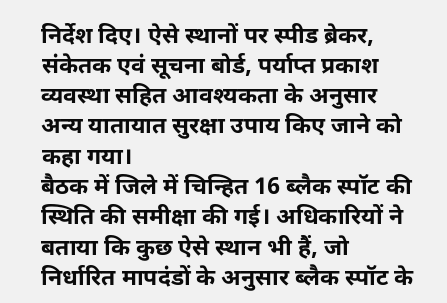निर्देश दिए। ऐसे स्थानों पर स्पीड ब्रेकर, संकेतक एवं सूचना बोर्ड, पर्याप्त प्रकाश व्यवस्था सहित आवश्यकता के अनुसार अन्य यातायात सुरक्षा उपाय किए जाने को कहा गया।
बैठक में जिले में चिन्हित 16 ब्लैक स्पॉट की स्थिति की समीक्षा की गई। अधिकारियों ने बताया कि कुछ ऐसे स्थान भी हैं, जो निर्धारित मापदंडों के अनुसार ब्लैक स्पॉट के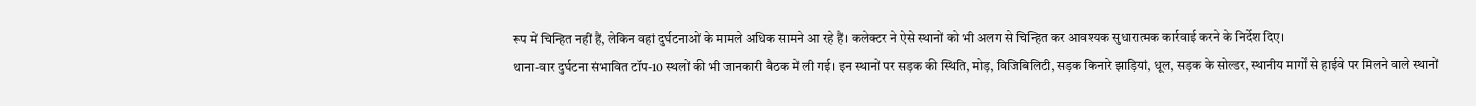रूप में चिन्हित नहीं हैं, लेकिन वहां दुर्घटनाओं के मामले अधिक सामने आ रहे हैं। कलेक्टर ने ऐसे स्थानों को भी अलग से चिन्हित कर आवश्यक सुधारात्मक कार्रवाई करने के निर्देश दिए।
थाना-वार दुर्घटना संभावित टॉप-10 स्थलों की भी जानकारी बैठक में ली गई। इन स्थानों पर सड़क की स्थिति, मोड़, विजिबिलिटी, सड़क किनारे झाड़ियां, धूल, सड़क के सोल्डर, स्थानीय मार्गों से हाईवे पर मिलने वाले स्थानों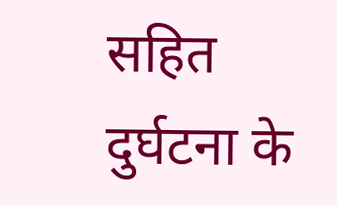सहित दुर्घटना के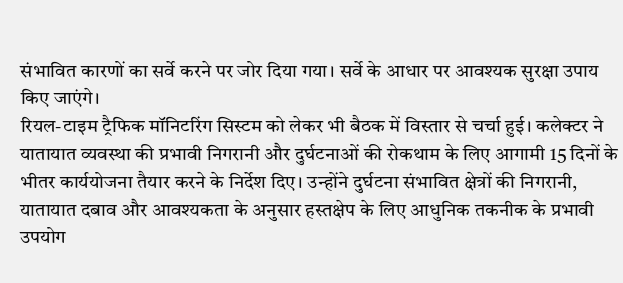संभावित कारणों का सर्वे करने पर जोर दिया गया। सर्वे के आधार पर आवश्यक सुरक्षा उपाय किए जाएंगे।
रियल-टाइम ट्रैफिक मॉनिटरिंग सिस्टम को लेकर भी बैठक में विस्तार से चर्चा हुई। कलेक्टर ने यातायात व्यवस्था की प्रभावी निगरानी और दुर्घटनाओं की रोकथाम के लिए आगामी 15 दिनों के भीतर कार्ययोजना तैयार करने के निर्देश दिए। उन्होंने दुर्घटना संभावित क्षेत्रों की निगरानी, यातायात दबाव और आवश्यकता के अनुसार हस्तक्षेप के लिए आधुनिक तकनीक के प्रभावी उपयोग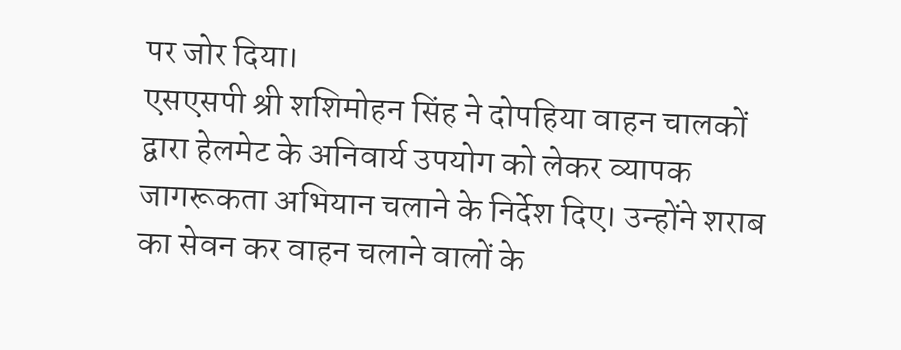पर जोर दिया।
एसएसपी श्री शशिमोहन सिंह ने दोपहिया वाहन चालकों द्वारा हेलमेट के अनिवार्य उपयोग को लेकर व्यापक जागरूकता अभियान चलाने के निर्देश दिए। उन्होंने शराब का सेवन कर वाहन चलाने वालों के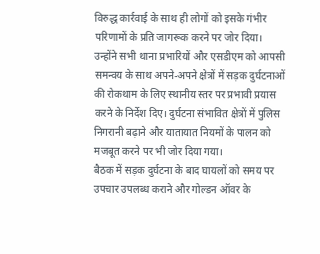विरुद्ध कार्रवाई के साथ ही लोगों को इसके गंभीर परिणामों के प्रति जागरूक करने पर जोर दिया।
उन्होंने सभी थाना प्रभारियों और एसडीएम को आपसी समन्वय के साथ अपने-अपने क्षेत्रों में सड़क दुर्घटनाओं की रोकथाम के लिए स्थानीय स्तर पर प्रभावी प्रयास करने के निर्देश दिए। दुर्घटना संभावित क्षेत्रों में पुलिस निगरानी बढ़ाने और यातायात नियमों के पालन को मजबूत करने पर भी जोर दिया गया।
बैठक में सड़क दुर्घटना के बाद घायलों को समय पर उपचार उपलब्ध कराने और गोल्डन ऑवर के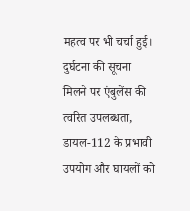महत्व पर भी चर्चा हुई। दुर्घटना की सूचना मिलने पर एंबुलेंस की त्वरित उपलब्धता, डायल-112 के प्रभावी उपयोग और घायलों को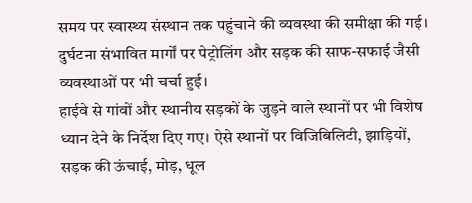समय पर स्वास्थ्य संस्थान तक पहुंचाने की व्यवस्था की समीक्षा की गई। दुर्घटना संभावित मार्गों पर पेट्रोलिंग और सड़क की साफ-सफाई जैसी व्यवस्थाओं पर भी चर्चा हुई।
हाईवे से गांवों और स्थानीय सड़कों के जुड़ने वाले स्थानों पर भी विशेष ध्यान देने के निर्देश दिए गए। ऐसे स्थानों पर विजिबिलिटी, झाड़ियों, सड़क की ऊंचाई, मोड़, धूल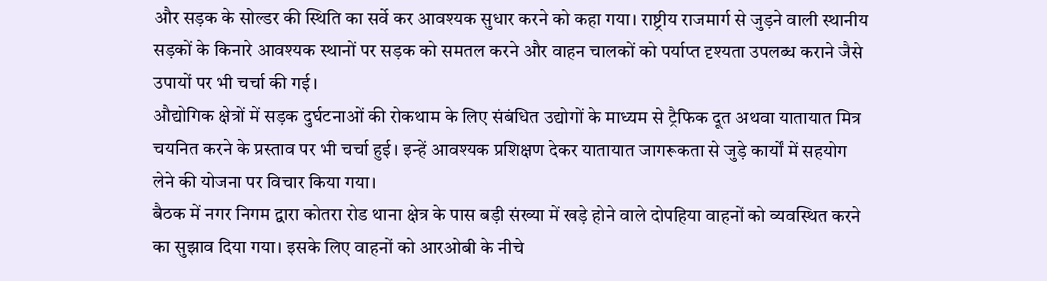और सड़क के सोल्डर की स्थिति का सर्वे कर आवश्यक सुधार करने को कहा गया। राष्ट्रीय राजमार्ग से जुड़ने वाली स्थानीय सड़कों के किनारे आवश्यक स्थानों पर सड़क को समतल करने और वाहन चालकों को पर्याप्त दृश्यता उपलब्ध कराने जैसे उपायों पर भी चर्चा की गई।
औद्योगिक क्षेत्रों में सड़क दुर्घटनाओं की रोकथाम के लिए संबंधित उद्योगों के माध्यम से ट्रैफिक दूत अथवा यातायात मित्र चयनित करने के प्रस्ताव पर भी चर्चा हुई। इन्हें आवश्यक प्रशिक्षण देकर यातायात जागरूकता से जुड़े कार्यों में सहयोग लेने की योजना पर विचार किया गया।
बैठक में नगर निगम द्वारा कोतरा रोड थाना क्षेत्र के पास बड़ी संख्या में खड़े होने वाले दोपहिया वाहनों को व्यवस्थित करने का सुझाव दिया गया। इसके लिए वाहनों को आरओबी के नीचे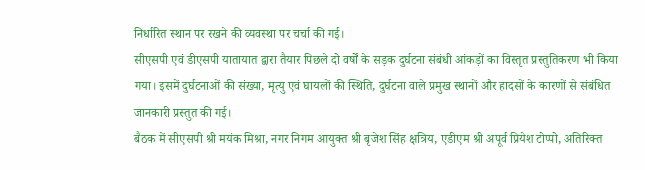निर्धारित स्थान पर रखने की व्यवस्था पर चर्चा की गई।
सीएसपी एवं डीएसपी यातायात द्वारा तैयार पिछले दो वर्षों के सड़क दुर्घटना संबंधी आंकड़ों का विस्तृत प्रस्तुतिकरण भी किया गया। इसमें दुर्घटनाओं की संख्या, मृत्यु एवं घायलों की स्थिति, दुर्घटना वाले प्रमुख स्थानों और हादसों के कारणों से संबंधित जानकारी प्रस्तुत की गई।
बैठक में सीएसपी श्री मयंक मिश्रा, नगर निगम आयुक्त श्री बृजेश सिंह क्षत्रिय, एडीएम श्री अपूर्व प्रियेश टोप्पो, अतिरिक्त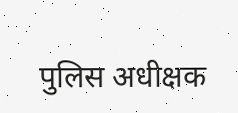पुलिस अधीक्षक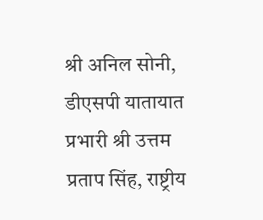श्री अनिल सोनी, डीएसपी यातायात प्रभारी श्री उत्तम प्रताप सिंह, राष्ट्रीय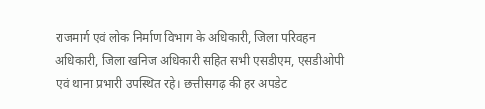राजमार्ग एवं लोक निर्माण विभाग के अधिकारी, जिला परिवहन अधिकारी, जिला खनिज अधिकारी सहित सभी एसडीएम, एसडीओपी एवं थाना प्रभारी उपस्थित रहे। छत्तीसगढ़ की हर अपडेट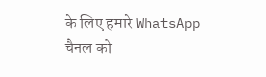के लिए हमारे WhatsApp चैनल को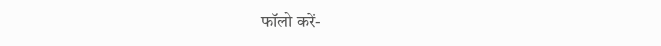फॉलो करें-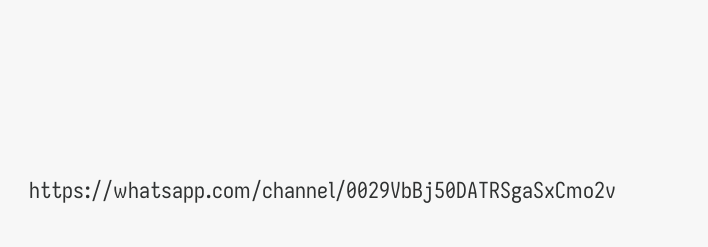https://whatsapp.com/channel/0029VbBj50DATRSgaSxCmo2v